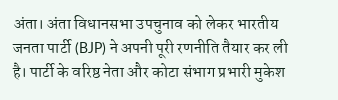अंता। अंता विधानसभा उपचुनाव को लेकर भारतीय जनता पार्टी (BJP) ने अपनी पूरी रणनीति तैयार कर ली है। पार्टी के वरिष्ठ नेता और कोटा संभाग प्रभारी मुकेश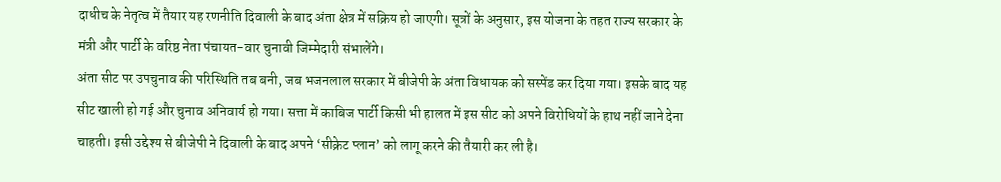दाधीच के नेतृत्व में तैयार यह रणनीति दिवाली के बाद अंता क्षेत्र में सक्रिय हो जाएगी। सूत्रों के अनुसार, इस योजना के तहत राज्य सरकार के मंत्री और पार्टी के वरिष्ठ नेता पंचायत-वार चुनावी जिम्मेदारी संभालेंगे।
अंता सीट पर उपचुनाव की परिस्थिति तब बनी, जब भजनलाल सरकार में बीजेपी के अंता विधायक को सस्पेंड कर दिया गया। इसके बाद यह सीट खाली हो गई और चुनाव अनिवार्य हो गया। सत्ता में काबिज पार्टी किसी भी हालत में इस सीट को अपने विरोधियों के हाथ नहीं जाने देना चाहती। इसी उद्देश्य से बीजेपी ने दिवाली के बाद अपने ‘सीक्रेट प्लान’ को लागू करने की तैयारी कर ली है।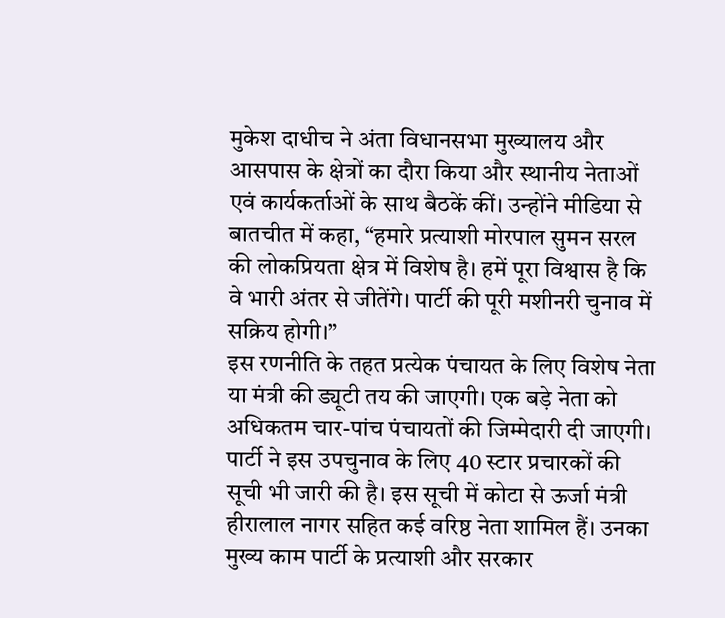मुकेश दाधीच ने अंता विधानसभा मुख्यालय और आसपास के क्षेत्रों का दौरा किया और स्थानीय नेताओं एवं कार्यकर्ताओं के साथ बैठकें कीं। उन्होंने मीडिया से बातचीत में कहा, “हमारे प्रत्याशी मोरपाल सुमन सरल की लोकप्रियता क्षेत्र में विशेष है। हमें पूरा विश्वास है कि वे भारी अंतर से जीतेंगे। पार्टी की पूरी मशीनरी चुनाव में सक्रिय होगी।”
इस रणनीति के तहत प्रत्येक पंचायत के लिए विशेष नेता या मंत्री की ड्यूटी तय की जाएगी। एक बड़े नेता को अधिकतम चार-पांच पंचायतों की जिम्मेदारी दी जाएगी। पार्टी ने इस उपचुनाव के लिए 40 स्टार प्रचारकों की सूची भी जारी की है। इस सूची में कोटा से ऊर्जा मंत्री हीरालाल नागर सहित कई वरिष्ठ नेता शामिल हैं। उनका मुख्य काम पार्टी के प्रत्याशी और सरकार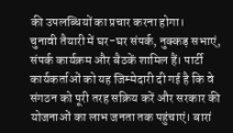की उपलब्धियों का प्रचार करना होगा।
चुनावी तैयारी में घर-घर संपर्क, नुक्कड़ सभाएं, संपर्क कार्यक्रम और बैठकें शामिल हैं। पार्टी कार्यकर्ताओं को यह जिम्मेदारी दी गई है कि वे संगठन को पूरी तरह सक्रिय करें और सरकार की योजनाओं का लाभ जनता तक पहुंचाएं। बारां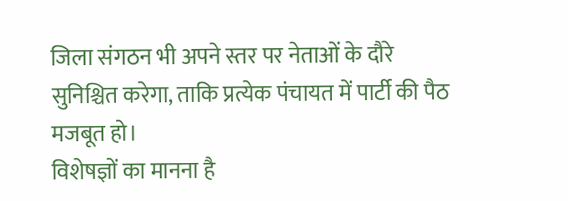जिला संगठन भी अपने स्तर पर नेताओं के दौरे सुनिश्चित करेगा, ताकि प्रत्येक पंचायत में पार्टी की पैठ मजबूत हो।
विशेषज्ञों का मानना है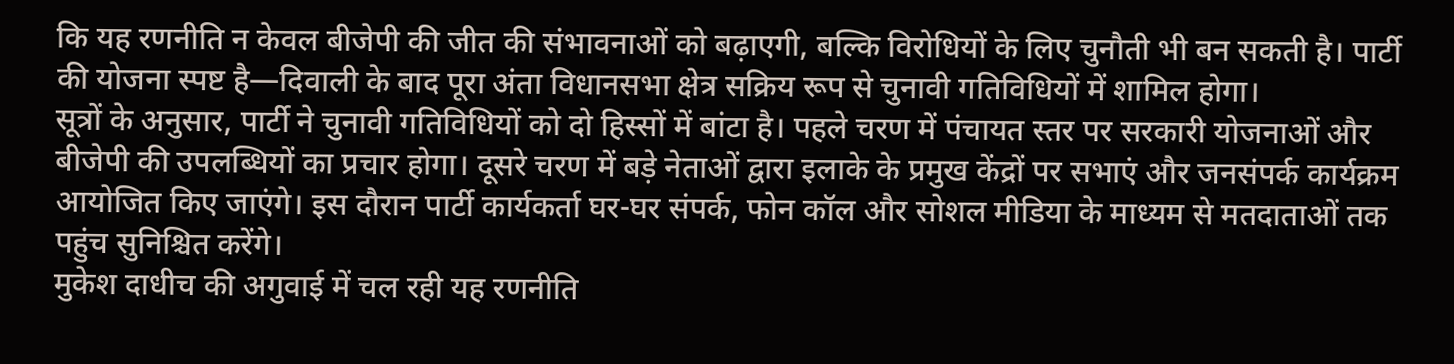कि यह रणनीति न केवल बीजेपी की जीत की संभावनाओं को बढ़ाएगी, बल्कि विरोधियों के लिए चुनौती भी बन सकती है। पार्टी की योजना स्पष्ट है—दिवाली के बाद पूरा अंता विधानसभा क्षेत्र सक्रिय रूप से चुनावी गतिविधियों में शामिल होगा।
सूत्रों के अनुसार, पार्टी ने चुनावी गतिविधियों को दो हिस्सों में बांटा है। पहले चरण में पंचायत स्तर पर सरकारी योजनाओं और बीजेपी की उपलब्धियों का प्रचार होगा। दूसरे चरण में बड़े नेताओं द्वारा इलाके के प्रमुख केंद्रों पर सभाएं और जनसंपर्क कार्यक्रम आयोजित किए जाएंगे। इस दौरान पार्टी कार्यकर्ता घर-घर संपर्क, फोन कॉल और सोशल मीडिया के माध्यम से मतदाताओं तक पहुंच सुनिश्चित करेंगे।
मुकेश दाधीच की अगुवाई में चल रही यह रणनीति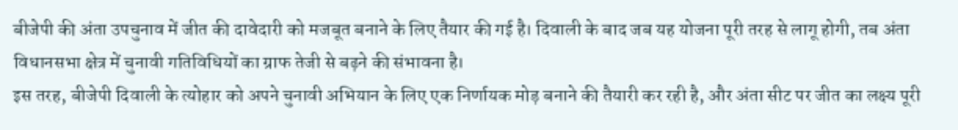बीजेपी की अंता उपचुनाव में जीत की दावेदारी को मजबूत बनाने के लिए तैयार की गई है। दिवाली के बाद जब यह योजना पूरी तरह से लागू होगी, तब अंता विधानसभा क्षेत्र में चुनावी गतिविधियों का ग्राफ तेजी से बढ़ने की संभावना है।
इस तरह, बीजेपी दिवाली के त्योहार को अपने चुनावी अभियान के लिए एक निर्णायक मोड़ बनाने की तैयारी कर रही है, और अंता सीट पर जीत का लक्ष्य पूरी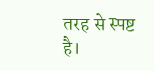तरह से स्पष्ट है।